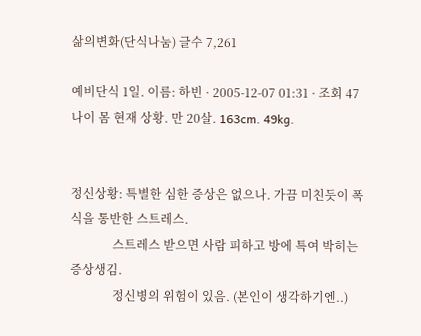삶의변화(단식나눔) 글수 7,261

예비단식 1일. 이름: 하빈 · 2005-12-07 01:31 · 조회 47
나이 몸 현재 상황. 만 20살. 163cm. 49kg.


정신상황: 특별한 심한 증상은 없으나. 가끔 미친듯이 폭식을 통반한 스트레스.
              스트레스 받으면 사람 피하고 방에 특여 박히는 증상생김.
              정신병의 위험이 있음. (본인이 생각하기엔..)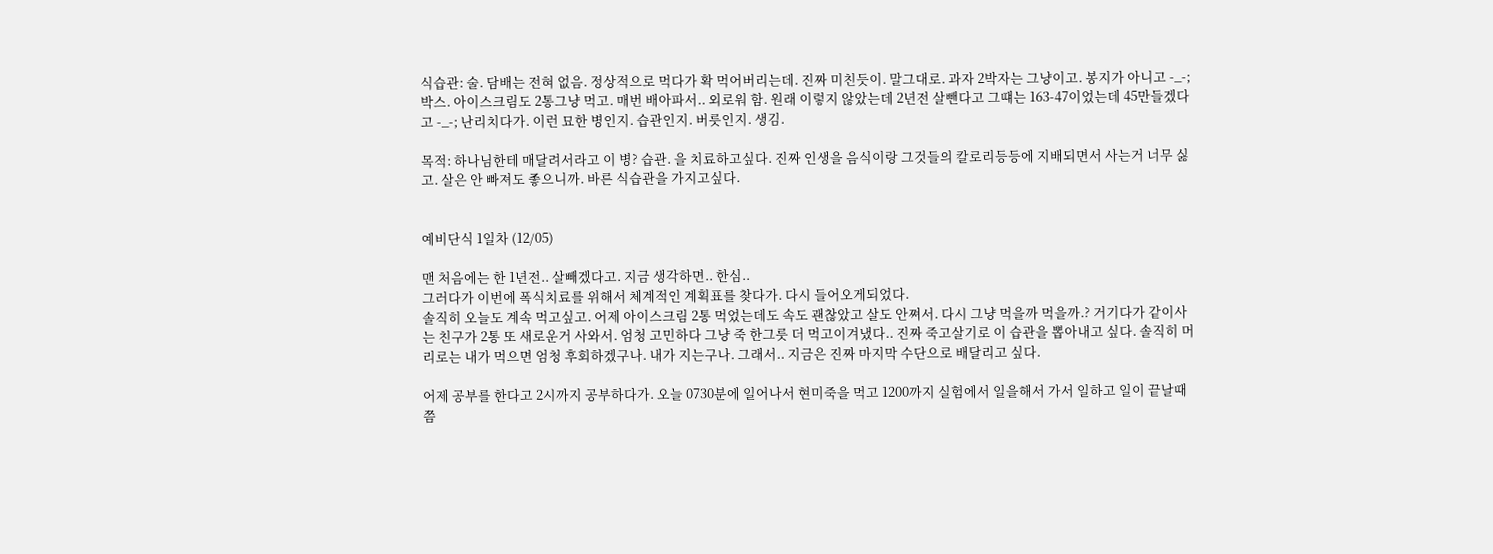식습관: 술. 담배는 전혀 없음. 정상적으로 먹다가 확 먹어버리는데. 진짜 미친듯이. 말그대로. 과자 2박자는 그냥이고. 봉지가 아니고 -_-; 박스. 아이스크림도 2통그냥 먹고. 매번 배아파서.. 외로워 함. 원래 이렇지 않았는데 2년전 살뺀다고 그떄는 163-47이었는데 45만들겠다고 -_-; 난리치다가. 이런 묘한 병인지. 습관인지. 버릇인지. 생김.

목적: 하나님한테 매달려서라고 이 병? 습관. 을 치료하고싶다. 진짜 인생을 음식이랑 그것들의 칼로리등등에 지배되면서 사는거 너무 싫고. 살은 안 빠져도 좋으니까. 바른 식습관을 가지고싶다.


예비단식 1일차 (12/05)

맨 처음에는 한 1년전.. 살빼겠다고. 지금 생각하면.. 한심..
그러다가 이번에 폭식치료를 위해서 체계적인 계획표를 찾다가. 다시 들어오게되었다.
솔직히 오늘도 계속 먹고싶고. 어제 아이스크림 2통 먹었는데도 속도 괜찮았고 살도 안쪄서. 다시 그냥 먹을까 먹을까.? 거기다가 같이사는 친구가 2통 또 새로운거 사와서. 엄청 고민하다 그냥 죽 한그릇 더 먹고이겨냈다.. 진짜 죽고살기로 이 습관을 뽑아내고 싶다. 솔직히 머리로는 내가 먹으면 엄청 후회하겠구나. 내가 지는구나. 그래서.. 지금은 진짜 마지막 수단으로 배달리고 싶다.

어제 공부를 한다고 2시까지 공부하다가. 오늘 0730분에 일어나서 현미죽을 먹고 1200까지 실험에서 일을해서 가서 일하고 일이 끝날때쯤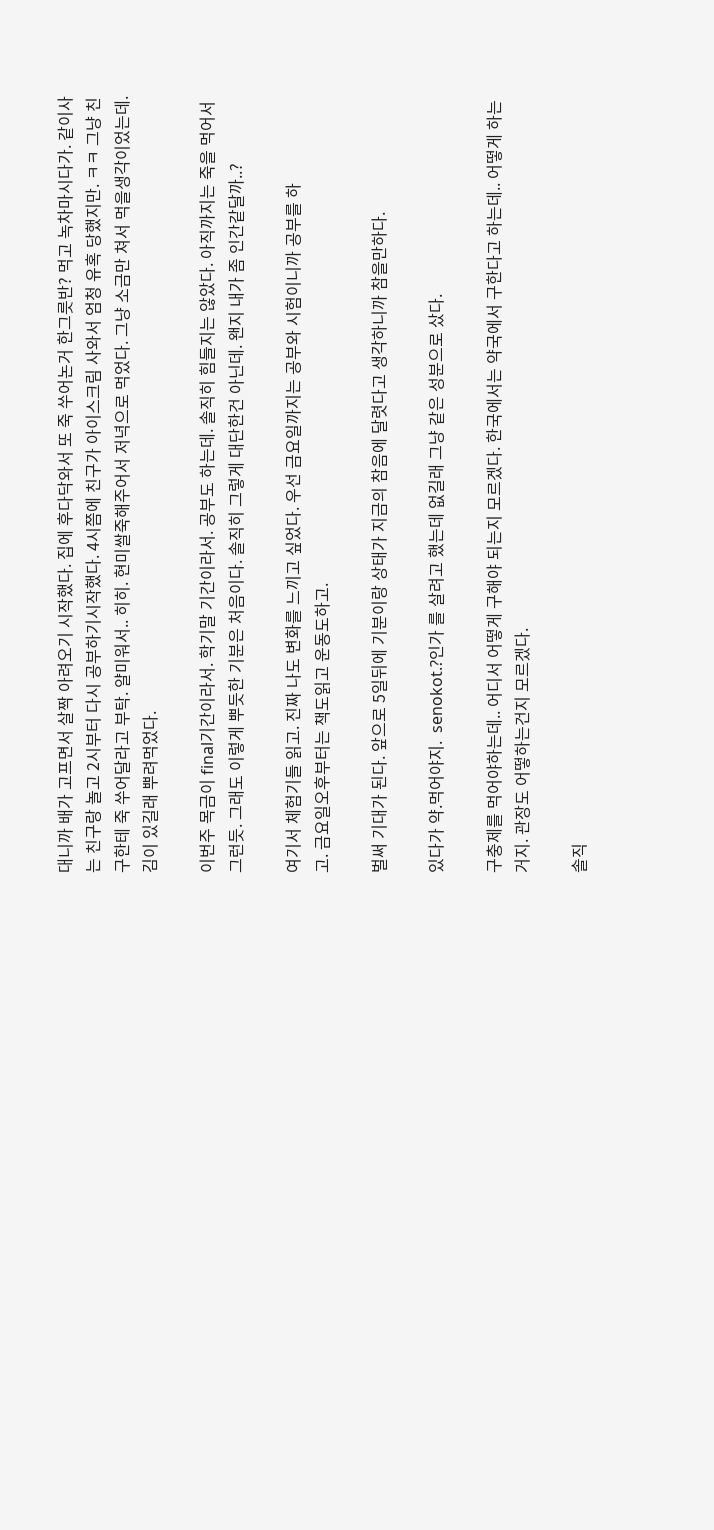대니까 배가 고프면서 살짝 아려오기 시작했다. 집에 후다닥와서 또 죽 쑤어논거 한그릇반? 먹고 녹차마시다가. 같이사는 친구랑 놀고 2시부터 다시 공부하기시작했다. 4시쯤에 친구가 아이스크림 사와서 엄청 유혹 당했지만. ㅋㅋ 그냥 친구한테 죽 쑤어달라고 부탁. 얄미워서.. 히히. 현미쌀죽해주어서 저녁으로 먹었다. 그냥 소금만 쳐서 먹을생각이었는데. 김이 있길래 뿌려먹었다.

이번주 목금이 final기간이라서. 학기말 기간이라서. 공부도 하는데. 솔직히 힘들지는 않았다. 아직까지는 죽을 먹어서 그런듯. 그래도 이렇게 뿌듯한 기분은 처음이다. 솔직히 그렇게 대단한건 아닌데. 왠지 내가 좀 인간같달까..?

여기서 체험기들 읽고. 진짜 나도 변화를 느끼고 싶었다. 우선 금요일까지는 공부와 시험이니까 공부를 하
고. 금요일오후부터는 책도읽고 운동도하고.

벌써 기대가 된다. 앞으로 5일뒤에 기분이랑 상태가 지금의 참음에 달렷다고 생각하니까 참을만하다.

있다가 약.먹어야지.  senokot.?인가 를 살려고 했는데 없길래 그냥 같은 성분으로 샀다.

구충제를 먹어야하는데.. 어디서 어떻게 구해야 되는지 모르겠다. 한국에서는 약국에서 구한다고 하는데.. 어떻게 하는거지. 관장도 어떻하는건지 모르겠다.

솔직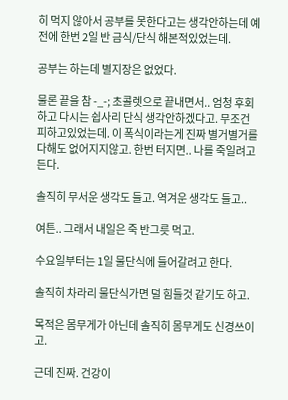히 먹지 않아서 공부를 못한다고는 생각안하는데 예전에 한번 2일 반 금식/단식 해본적있었는데.

공부는 하는데 별지장은 없었다.

물론 끝을 참 -_-; 초콜렛으로 끝내면서.. 엄청 후회하고 다시는 쉽사리 단식 생각안하겠다고. 무조건 피하고있었는데. 이 폭식이라는게 진짜 별거별거를 다해도 없어지지않고. 한번 터지면.. 나를 죽일려고 든다.

솔직히 무서운 생각도 들고. 역겨운 생각도 들고..

여튼.. 그래서 내일은 죽 반그릇 먹고.

수요일부터는 1일 물단식에 들어갈려고 한다.

솔직히 차라리 물단식가면 덜 힘들것 같기도 하고.

목적은 몸무게가 아닌데 솔직히 몸무게도 신경쓰이고.

근데 진짜. 건강이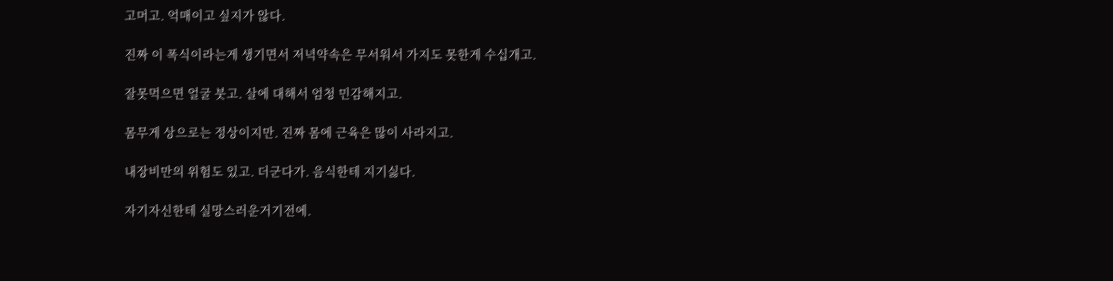고머고. 억매이고 싶지가 않다.

진짜 이 폭식이라는게 생기면서 저녁약속은 무서워서 가지도 못한게 수십개고.

잘못먹으면 얼굴 붓고. 살에 대해서 엄청 민감해지고.

몸무게 상으로는 정상이지만. 진짜 몸에 근육은 많이 사라지고.

내장비만의 위험도 있고. 더군다가. 음식한테 지기싫다.

자기자신한테 실망스러운거기전에.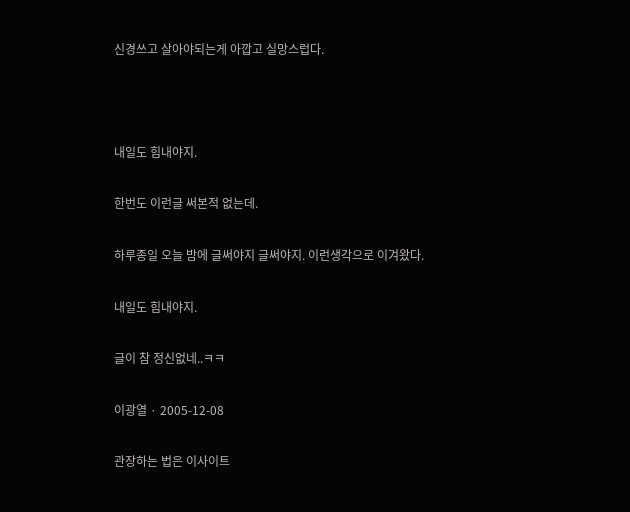신경쓰고 살아야되는게 아깝고 실망스럽다.



내일도 힘내야지.

한번도 이런글 써본적 없는데.

하루종일 오늘 밤에 글써야지 글써야지. 이런생각으로 이겨왔다.

내일도 힘내야지.

글이 참 정신없네..ㅋㅋ

이광열 · 2005-12-08

관장하는 법은 이사이트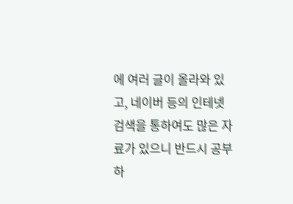에 여러 글이 올라와 있고, 네이버 등의 인테넷 검색을 통하여도 많은 자료가 있으니 반드시 공부하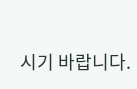시기 바랍니다.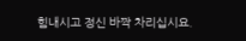힘내시고 정신 바짝 차리십시요.